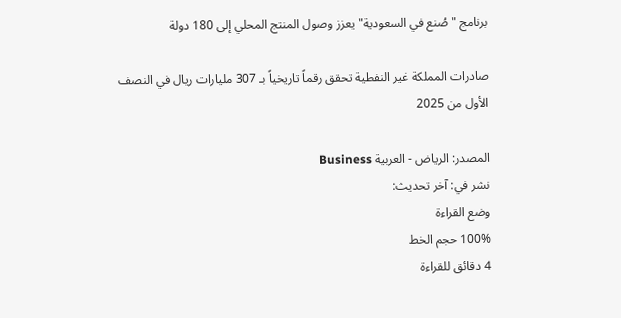برنامج "صُنع في السعودية" يعزز وصول المنتج المحلي إلى 180 دولة

صادرات المملكة غير النفطية تحقق رقماً تاريخياً بـ 307 مليارات ريال في النصف الأول من 2025

المصدر: الرياض - العربية Business
نشر في: آخر تحديث:
وضع القراءة
100% حجم الخط
4 دقائق للقراءة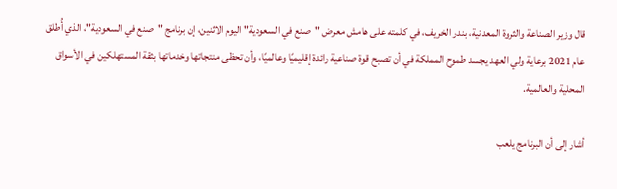قال وزير الصناعة والثروة المعدنية، بندر الخريف، في كلمته على هامش معرض "صنع في السعودية" اليوم الاثنين، إن برنامج "صنع في السعودية"، الذي أُطلق عام 2021 برعاية ولي العهد يجسد طموح المملكة في أن تصبح قوة صناعية رائدة إقليميًا وعالميًا، وأن تحظى منتجاتها وخدماتها بثقة المستهلكين في الأسواق المحلية والعالمية.

أشار إلى أن البرنامج يلعب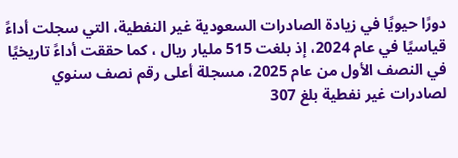دورًا حيويًا في زيادة الصادرات السعودية غير النفطية، التي سجلت أداءً قياسيًا في عام 2024، إذ بلغت 515 مليار ريال ، كما حققت أداءً تاريخيًا في النصف الأول من عام 2025، مسجلة أعلى رقم نصف سنوي لصادرات غير نفطية بلغ 307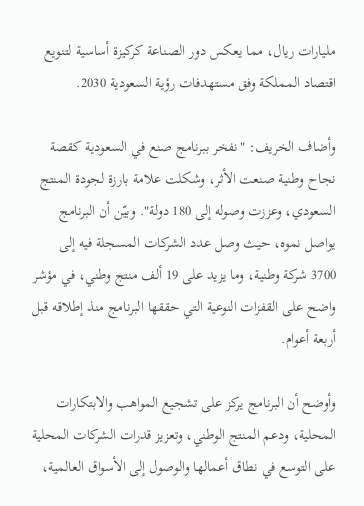مليارات ريال، مما يعكس دور الصناعة كركيزة أساسية لتنويع اقتصاد المملكة وفق مستهدفات رؤية السعودية 2030.

وأضاف الخريف: "نفخر ببرنامج صنع في السعودية كقصة نجاح وطنية صنعت الأثر، وشكلت علامة بارزة لجودة المنتج السعودي، وعززت وصوله إلى 180 دولة". وبيّن أن البرنامج يواصل نموه، حيث وصل عدد الشركات المسجلة فيه إلى 3700 شركة وطنية، وما يزيد على 19 ألف منتج وطني، في مؤشر واضح على القفزات النوعية التي حققها البرنامج منذ إطلاقه قبل أربعة أعوام.

وأوضح أن البرنامج يركز على تشجيع المواهب والابتكارات المحلية، ودعم المنتج الوطني، وتعزيز قدرات الشركات المحلية على التوسع في نطاق أعمالها والوصول إلى الأسواق العالمية،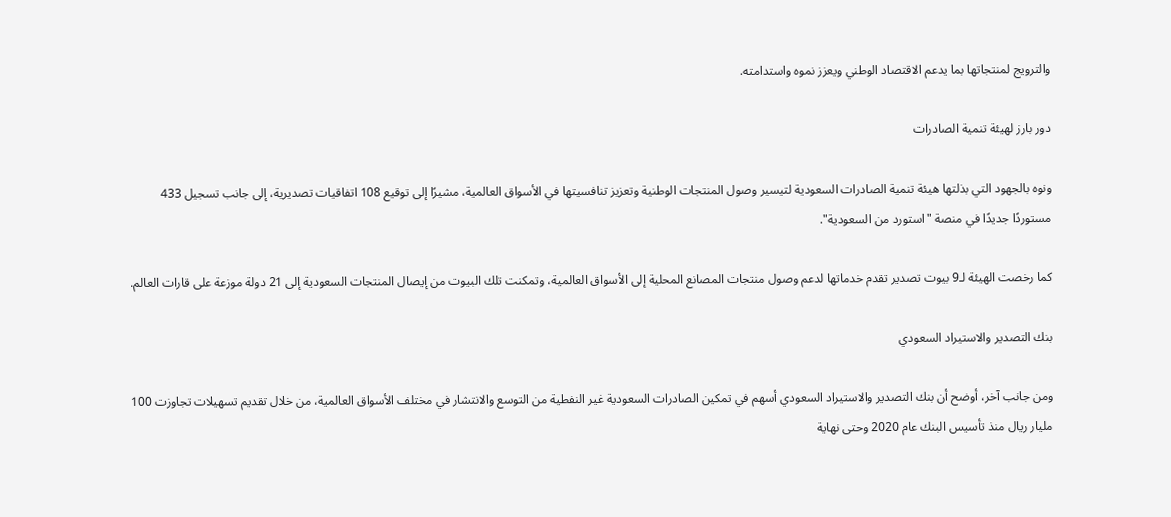والترويج لمنتجاتها بما يدعم الاقتصاد الوطني ويعزز نموه واستدامته.

دور بارز لهيئة تنمية الصادرات

ونوه بالجهود التي بذلتها هيئة تنمية الصادرات السعودية لتيسير وصول المنتجات الوطنية وتعزيز تنافسيتها في الأسواق العالمية، مشيرًا إلى توقيع 108 اتفاقيات تصديرية، إلى جانب تسجيل 433 مستوردًا جديدًا في منصة "استورد من السعودية".

كما رخصت الهيئة لـ9 بيوت تصدير تقدم خدماتها لدعم وصول منتجات المصانع المحلية إلى الأسواق العالمية، وتمكنت تلك البيوت من إيصال المنتجات السعودية إلى 21 دولة موزعة على قارات العالم.

بنك التصدير والاستيراد السعودي

ومن جانب آخر، أوضح أن بنك التصدير والاستيراد السعودي أسهم في تمكين الصادرات السعودية غير النفطية من التوسع والانتشار في مختلف الأسواق العالمية، من خلال تقديم تسهيلات تجاوزت 100 مليار ريال منذ تأسيس البنك عام 2020 وحتى نهاية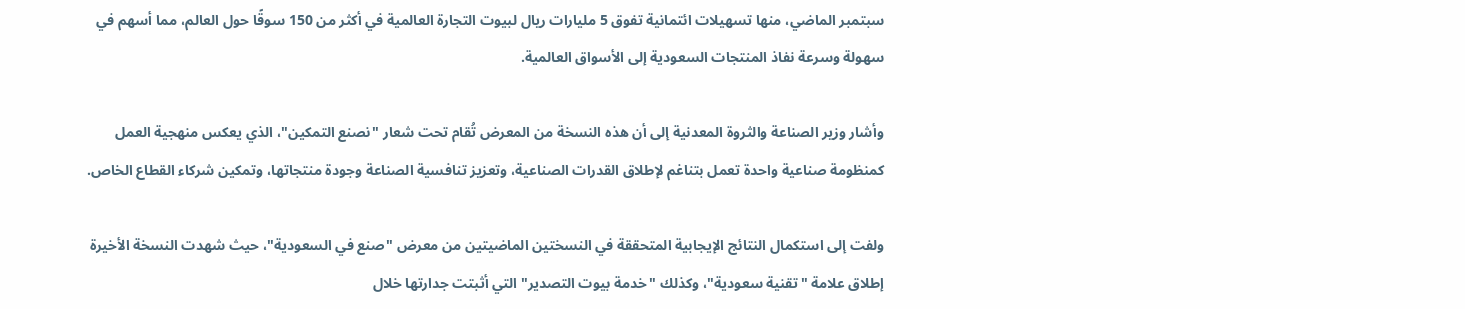سبتمبر الماضي، منها تسهيلات ائتمانية تفوق 5 مليارات ريال لبيوت التجارة العالمية في أكثر من 150 سوقًا حول العالم، مما أسهم في سهولة وسرعة نفاذ المنتجات السعودية إلى الأسواق العالمية.

وأشار وزير الصناعة والثروة المعدنية إلى أن هذه النسخة من المعرض تُقام تحت شعار "نصنع التمكين"، الذي يعكس منهجية العمل كمنظومة صناعية واحدة تعمل بتناغم لإطلاق القدرات الصناعية، وتعزيز تنافسية الصناعة وجودة منتجاتها، وتمكين شركاء القطاع الخاص.

ولفت إلى استكمال النتائج الإيجابية المتحققة في النسختين الماضيتين من معرض "صنع في السعودية"، حيث شهدت النسخة الأخيرة إطلاق علامة "تقنية سعودية"، وكذلك "خدمة بيوت التصدير" التي أثبتت جدارتها خلال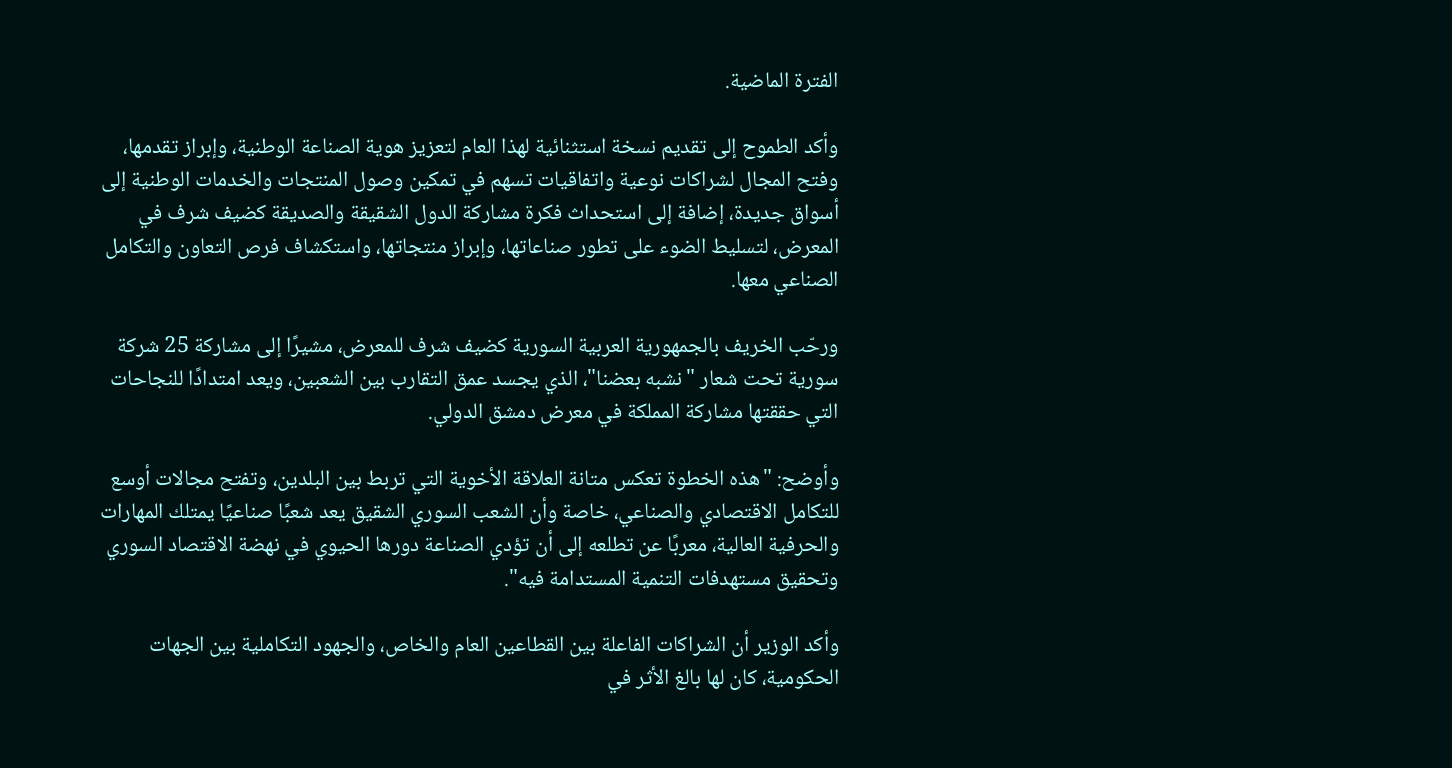الفترة الماضية.

وأكد الطموح إلى تقديم نسخة استثنائية لهذا العام لتعزيز هوية الصناعة الوطنية، وإبراز تقدمها، وفتح المجال لشراكات نوعية واتفاقيات تسهم في تمكين وصول المنتجات والخدمات الوطنية إلى أسواق جديدة، إضافة إلى استحداث فكرة مشاركة الدول الشقيقة والصديقة كضيف شرف في المعرض، لتسليط الضوء على تطور صناعاتها، وإبراز منتجاتها، واستكشاف فرص التعاون والتكامل الصناعي معها.

ورحّب الخريف بالجمهورية العربية السورية كضيف شرف للمعرض، مشيرًا إلى مشاركة 25 شركة سورية تحت شعار "نشبه بعضنا"، الذي يجسد عمق التقارب بين الشعبين، ويعد امتدادًا للنجاحات التي حققتها مشاركة المملكة في معرض دمشق الدولي.

وأوضح: "هذه الخطوة تعكس متانة العلاقة الأخوية التي تربط بين البلدين، وتفتح مجالات أوسع للتكامل الاقتصادي والصناعي، خاصة وأن الشعب السوري الشقيق يعد شعبًا صناعيًا يمتلك المهارات والحرفية العالية، معربًا عن تطلعه إلى أن تؤدي الصناعة دورها الحيوي في نهضة الاقتصاد السوري وتحقيق مستهدفات التنمية المستدامة فيه".

وأكد الوزير أن الشراكات الفاعلة بين القطاعين العام والخاص، والجهود التكاملية بين الجهات الحكومية، كان لها بالغ الأثر في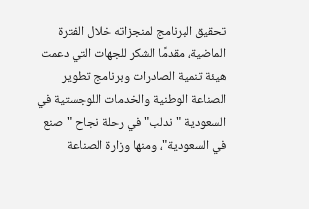تحقيق البرنامج لمنجزاته خلال الفترة الماضية، مقدمًا الشكر للجهات التي دعمت هيئة تنمية الصادرات وبرنامج تطوير الصناعة الوطنية والخدمات اللوجستية في السعودية "ندلب" في رحلة نجاح "صنع في السعودية"، ومنها وزارة الصناعة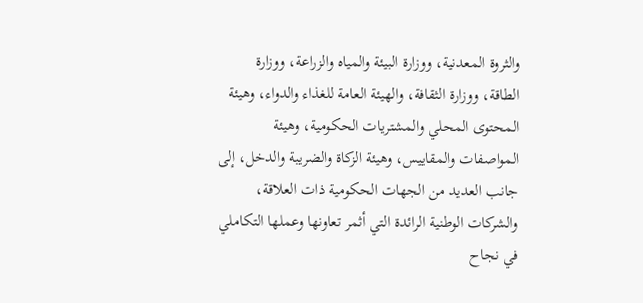والثروة المعدنية، ووزارة البيئة والمياه والزراعة، ووزارة الطاقة، ووزارة الثقافة، والهيئة العامة للغذاء والدواء، وهيئة المحتوى المحلي والمشتريات الحكومية، وهيئة المواصفات والمقاييس، وهيئة الزكاة والضريبة والدخل، إلى جانب العديد من الجهات الحكومية ذات العلاقة، والشركات الوطنية الرائدة التي أثمر تعاونها وعملها التكاملي في نجاح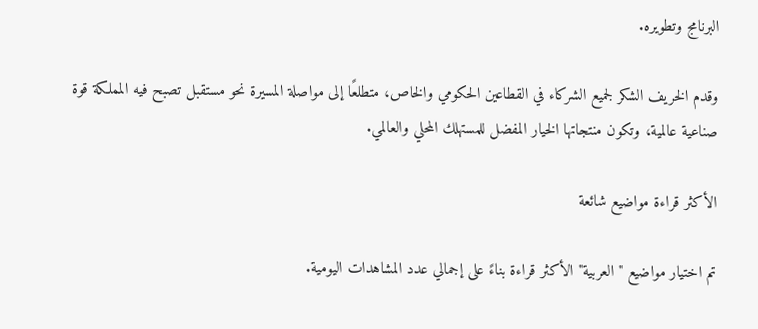البرنامج وتطويره.

وقدم الخريف الشكر لجميع الشركاء في القطاعين الحكومي والخاص، متطلعًا إلى مواصلة المسيرة نحو مستقبل تصبح فيه المملكة قوة صناعية عالمية، وتكون منتجاتها الخيار المفضل للمستهلك المحلي والعالمي.

الأكثر قراءة مواضيع شائعة

تم اختيار مواضيع "العربية" الأكثر قراءة بناءً على إجمالي عدد المشاهدات اليومية.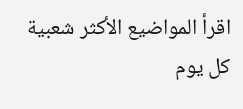اقرأ المواضيع الأكثر شعبية كل يوم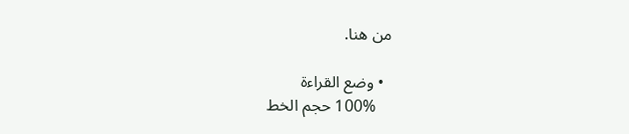من هنا.

  • وضع القراءة
    100% حجم الخط